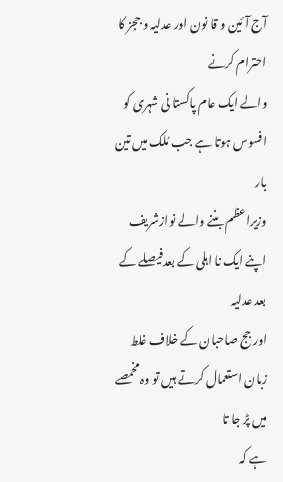آج آئین و قا نون اور عدلیہ و ججز کا احترام کرنے
والے ایک عام پاکستا نی شہری کو افسوس ہوتا ہے جب مُلک میں تین بار
وزیراعظم بننے والے نوازشریف اپنے ایک نا اہلی کے بعدفیصلے کے بعد عدلیہ
اور جج صاحبان کے خلاف غلط زبان استعمال کرتے ہیں تو وہ مخمصے میں پڑ جا تا
ہے کہ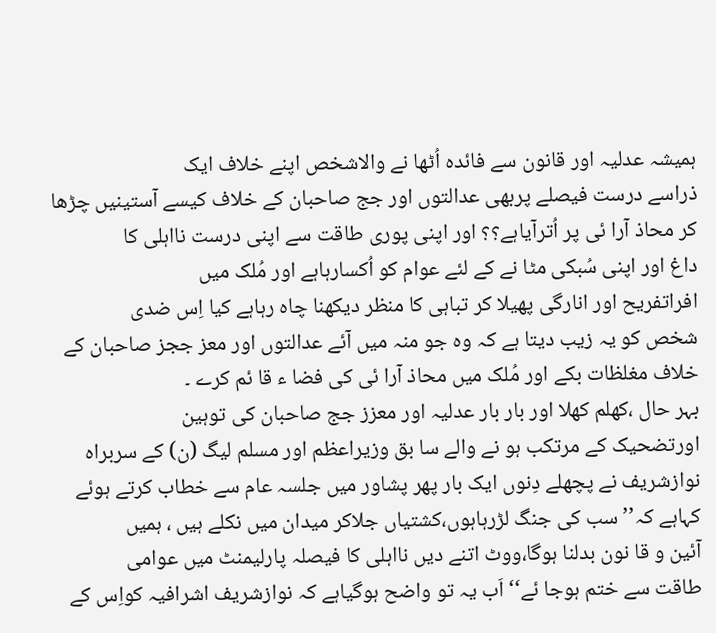ہمیشہ عدلیہ اور قانون سے فائدہ اُٹھا نے والاشخص اپنے خلاف ایک
ذراسے درست فیصلے پربھی عدالتوں اور جج صاحبان کے خلاف کیسے آستینیں چڑھا
کر محاذ آرا ئی پر اُترآیاہے؟؟ اور اپنی پوری طاقت سے اپنی درست نااہلی کا
داغ اور اپنی سُبکی مٹا نے کے لئے عوام کو اُکسارہاہے اور مُلک میں
افراتفریح اور انارگی پھیلا کر تباہی کا منظر دیکھنا چاہ رہاہے کیا اِس ضدی
شخص کو یہ زیب دیتا ہے کہ وہ جو منہ میں آئے عدالتوں اور معز ججز صاحبان کے
خلاف مغلظات بکے اور مُلک میں محاذ آرا ئی کی فضا ء قا ئم کرے ۔
بہر حال ،کھلم کھلا اور بار بار عدلیہ اور معزز جج صاحبان کی توہین
اورتضحیک کے مرتکب ہو نے والے سا بق وزیراعظم اور مسلم لیگ (ن) کے سربراہ
نوازشریف نے پچھلے دِنوں ایک بار پھر پشاور میں جلسہ عام سے خطاب کرتے ہوئے
کہاہے کہ’’ سب کی جنگ لڑرہاہوں،کشتیاں جلاکر میدان میں نکلے ہیں ، ہمیں
آئین و قا نون بدلنا ہوگا،ووٹ اتنے دیں نااہلی کا فیصلہ پارلیمنٹ میں عوامی
طاقت سے ختم ہوجا ئے‘‘اَب یہ تو واضح ہوگیاہے کہ نوازشریف اشرافیہ کواِس کے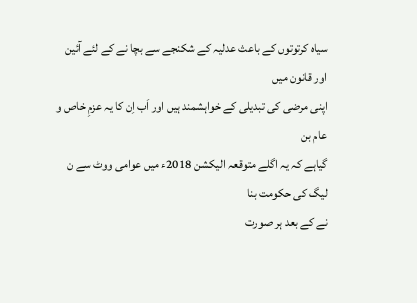سیاہ کرتوتوں کے باعث عدلیہ کے شکنجے سے بچا نے کے لئے آئین اور قانون میں
اپنی مرضی کی تبدیلی کے خواہشمند ہیں اور اَب اِن کا یہ عزمِ خاص و عام بن
گیاہے کہ یہ اگلے متوقعہ الیکشن 2018ء میں عوامی ووٹ سے ن لیگ کی حکومت بنا
نے کے بعد ہر صورت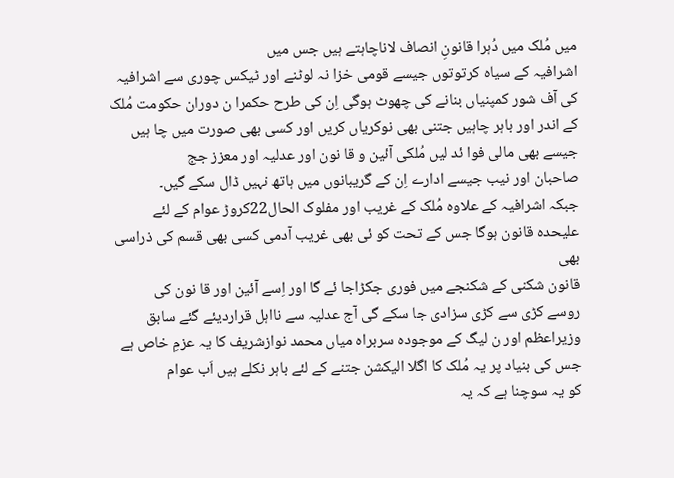میں مُلک میں دُہرا قانونِ انصاف لاناچاہتے ہیں جس میں
اشرافیہ کے سیاہ کرتوتوں جیسے قومی خزا نہ لوٹنے اور ٹیکس چوری سے اشرافیہ
کی آف شور کمپنیاں بنانے کی چھوٹ ہوگی اِن کی طرح حکمرا ن دوران حکومت مُلک
کے اندر اور باہر چاہیں جتنی بھی نوکریاں کریں اور کسی بھی صورت میں چا ہیں
جیسے بھی مالی فوا ئد لیں مُلکی آئین و قا نون اور عدلیہ اور معزز جج
صاحبان اور نیب جیسے ادارے اِن کے گریبانوں میں ہاتھ نہیں ڈال سکے گیں۔
جبکہ اشرافیہ کے علاوہ مُلک کے غریب اور مفلوک الحال22کروڑ عوام کے لئے
علیحدہ قانون ہوگا جس کے تحت کو ئی بھی غریب آدمی کسی بھی قسم کی ذراسی بھی
قانون شکنی کے شکنجے میں فوری جکڑاجا ئے گا اور اِسے آئین اور قا نون کی
روسے کڑی سے کڑی سزادی جا سکے گی آج عدلیہ سے نااہل قراردیئے گئے سابق
وزیراعظم اور ن لیگ کے موجودہ سربراہ میاں محمد نوازشریف کا یہ عزمِ خاص ہے
جس کی بنیاد پر یہ مُلک کا اگلا الیکشن جتنے کے لئے باہر نکلے ہیں اَب عوام
کو یہ سوچنا ہے کہ یہ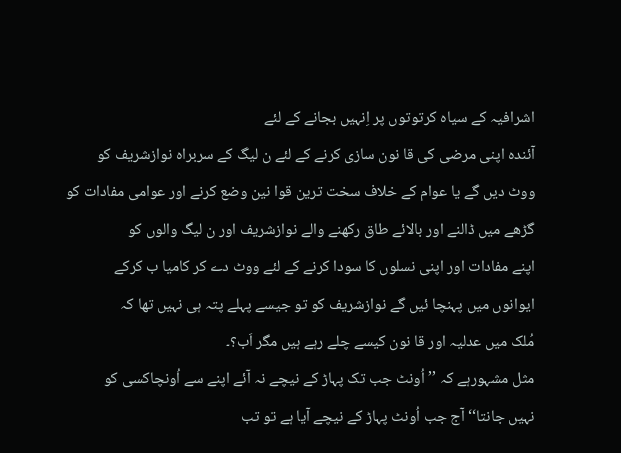اشرافیہ کے سیاہ کرتوتوں پر اِنہیں بجانے کے لئے
آئندہ اپنی مرضی کی قا نون سازی کرنے کے لئے ن لیگ کے سربراہ نوازشریف کو
ووٹ دیں گے یا عوام کے خلاف سخت ترین قوا نین وضع کرنے اور عوامی مفادات کو
گڑھے میں ڈالنے اور بالائے طاق رکھنے والے نوازشریف اور ن لیگ والوں کو
اپنے مفادات اور اپنی نسلوں کا سودا کرنے کے لئے ووٹ دے کر کامیا ب کرکے
ایوانوں میں پہنچا ئیں گے نوازشریف کو تو جیسے پہلے پتہ ہی نہیں تھا کہ
مُلک میں عدلیہ اور قا نون کیسے چلے رہے ہیں مگر اَب؟۔
مثل مشہورہے کہ ’’اُونٹ جب تک پہاڑ کے نیچے نہ آئے اپنے سے اُونچاکسی کو
نہیں جانتا‘‘آج جب اُونٹ پہاڑ کے نیچے آیا ہے تو تب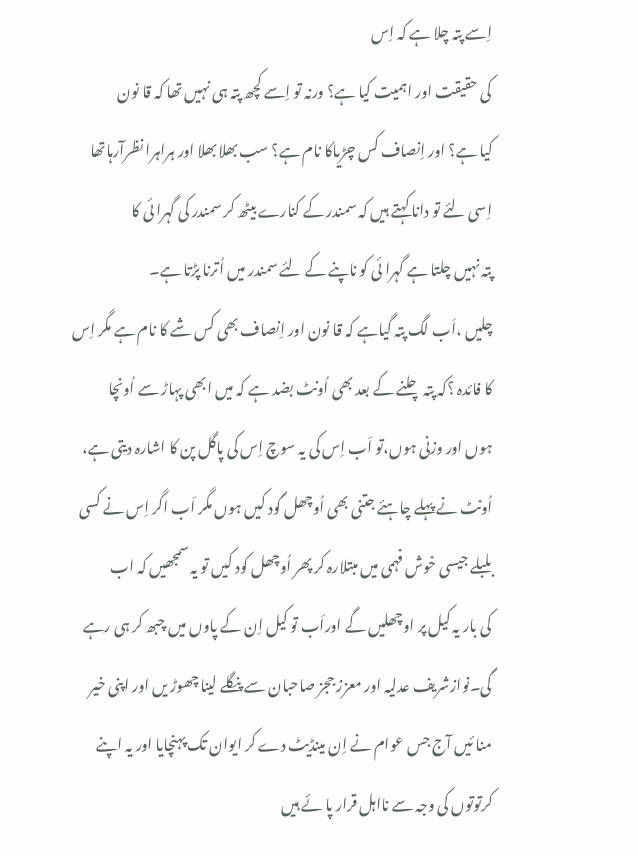اِسے پتہ چلا ہے کہ اِس
کی حقیقت اور اہمیت کیا ہے؟ ورنہ تو اِسے کچھ پتہ ہی نہیں تھا کہ قا نون
کیا ہے؟ اور اِنصاف کس چڑیاکا نام ہے؟ سب بھلا بھلا اور ہراہرا نظرآرہاتھا
اِسی لئے تو دانا کہتے ہیں کہ سمندر کے کنارے بیٹھ کر سمندر کی گہرا ئی کا
پتہ نہیں چلتا ہے گہرا ئی کو ناپنے کے لئے سمندر میں اُترنا پڑتا ہے۔
چلیں ،اَب لگ پتہ گیاہے کہ قا نون اور اِنصاف بھی کس شے کا نام ہے مگر اِس
کا فائدہ ؟کہ پتہ چلنے کے بعد بھی اُونٹ بضد ہے کہ میں ابھی پہاڑ سے اُونچا
ہوں اور وزنی ہوں،تو اَب اِس کی یہ سوچ اِس کی پاگل پن کا اشارہ دیتی ہے،
اُونٹ نے پہلے چاہئے جتنی بھی اُوچھل گود کیں ہوں مگر اَب اگر اِس نے کسی
بلبلے جیسی خوش فہمی میں مبتلارہ کر پھر اُوچھل کود کیں تو یہ سمجھیں کہ اب
کی بار یہ کیل پر اوچھلیں گے اوراَب تو کیل اِن کے پاوں میں چبھ کر ہی رہے
گی۔نوازشریف عدلیہ اور معزز ججز صاحبان سے پنگلے لینا چھوڑ یں اور اپنی خیر
منا ئیں آج جس عوام نے اِن مینڈیٹ دے کر ایوان تک پہنچایا اور یہ اپنے
کرتوتوں کی وجہ سے نااہل قرار پا ئے ہیں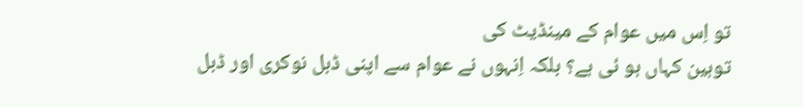تو اِس میں عوام کے مینڈیٹ کی
توہین کہاں ہو ئی ہے؟ بلکہ اِنہوں نے عوام سے اپنی ڈبل نوکری اور ڈبل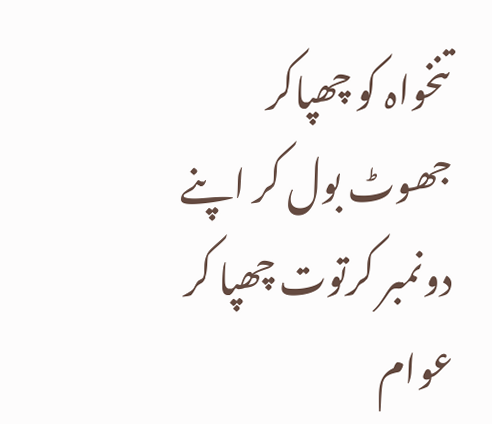تنخواہ کو چھپاکر جھوٹ بول کر اپنے دونمبر کرتوت چھپا کر عوام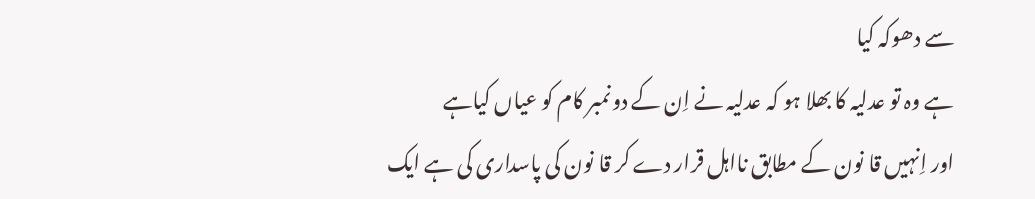سے دھوکہ کیا
ہے وہ تو عدلیہ کا بھلا ہو کہ عدلیہ نے اِن کے دونمبر کام کو عیاں کیاہے
اور اِنہیں قا نون کے مطابق نااہل قرار دے کر قا نون کی پاسداری کی ہے ایک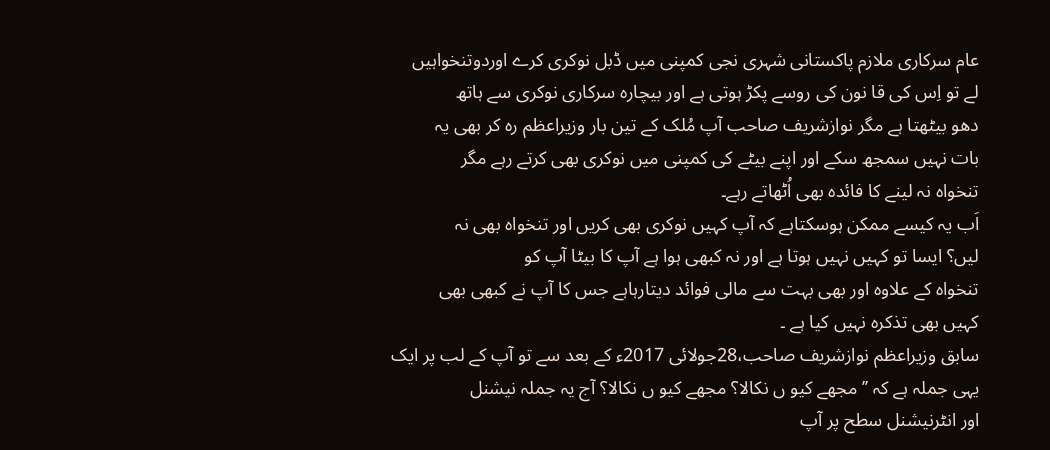عام سرکاری ملازم پاکستانی شہری نجی کمپنی میں ڈبل نوکری کرے اوردوتنخواہیں
لے تو اِس کی قا نون کی روسے پکڑ ہوتی ہے اور بیچارہ سرکاری نوکری سے ہاتھ
دھو بیٹھتا ہے مگر نوازشریف صاحب آپ مُلک کے تین بار وزیراعظم رہ کر بھی یہ
بات نہیں سمجھ سکے اور اپنے بیٹے کی کمپنی میں نوکری بھی کرتے رہے مگر
تنخواہ نہ لینے کا فائدہ بھی اُٹھاتے رہے۔
اَب یہ کیسے ممکن ہوسکتاہے کہ آپ کہیں نوکری بھی کریں اور تنخواہ بھی نہ
لیں؟ ایسا تو کہیں نہیں ہوتا ہے اور نہ کبھی ہوا ہے آپ کا بیٹا آپ کو
تنخواہ کے علاوہ اور بھی بہت سے مالی فوائد دیتارہاہے جس کا آپ نے کبھی بھی
کہیں بھی تذکرہ نہیں کیا ہے ۔
سابق وزیراعظم نوازشریف صاحب،28جولائی 2017ء کے بعد سے تو آپ کے لب پر ایک
یہی جملہ ہے کہ ’’ مجھے کیو ں نکالا؟ مجھے کیو ں نکالا؟ آج یہ جملہ نیشنل
اور انٹرنیشنل سطح پر آپ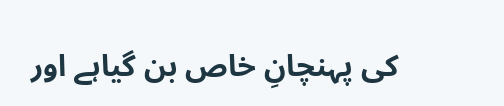کی پہنچانِ خاص بن گیاہے اور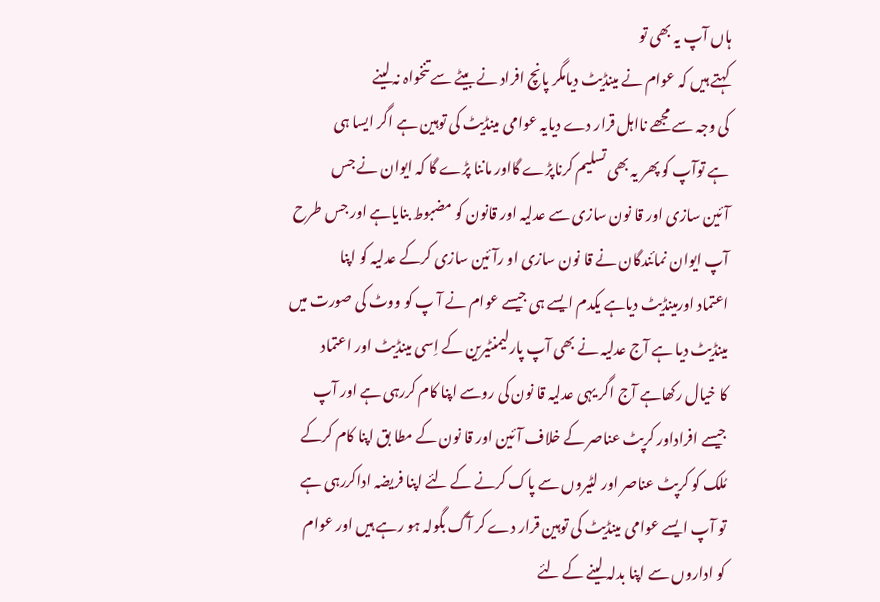ہاں آپ یہ بھی تو
کہتے ہیں کہ عوام نے مینڈیٹ دیامگر پانچ افراد نے بیٹے سے تنخواہ نہ لینے
کی وجہ سے مجھے نااہل قرار دے دیایہ عوامی مینڈیٹ کی توہین ہے اگر ایسا ہی
ہے توآپ کو پھر یہ بھی تسلیم کرناپڑے گااور ماننا پڑے گا کہ ایوان نے جس
آئین سازی اور قا نون سازی سے عدلیہ اور قانون کو مضبوط بنایاہے اور جس طرح
آپ ایوان نمائندگان نے قا نون سازی او رآئین سازی کرکے عدلیہ کو اپنا
اعتماد اورمینڈیٹ دیاہے یکدم ایسے ہی جیسے عوام نے آ پ کو ووٹ کی صورت میں
مینڈیٹ دیا ہے آج عدلیہ نے بھی آپ پارلیمنٹیرین کے اِسی مینڈیٹ اور اعتماد
کا خیال رکھاہے آج اگر یہی عدلیہ قا نون کی روسے اپنا کام کررہی ہے اور آپ
جیسے افراداور کرپٹ عناصر کے خلاف آئین اور قا نون کے مطا بق اپنا کام کرکے
مُلک کو کرپٹ عناصر اور لٹیروں سے پاک کرنے کے لئے اپنا فریضہ اداکررہی ہے
تو آپ ایسے عوامی مینڈیٹ کی توہین قرار دے کر آگ بگولہ ہو رہے ہیں اور عوام
کو اداروں سے اپنا بدلہ لینے کے لئے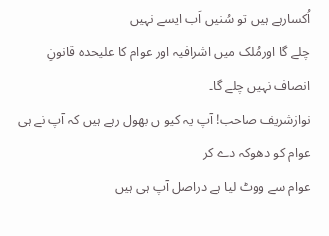اُکسارہے ہیں تو سُنیں اَب ایسے نہیں
چلے گا اورمُلک میں اشرافیہ اور عوام کا علیحدہ قانونِ انصاف نہیں چلے گا۔
نوازشریف صاحب! آپ یہ کیو ں بھول رہے ہیں کہ آپ نے ہی عوام کو دھوکہ دے کر
عوام سے ووٹ لیا ہے دراصل آپ ہی ہیں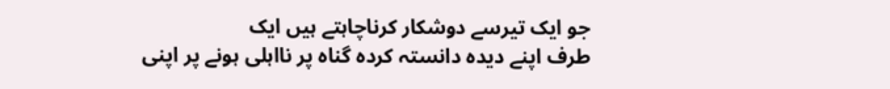جو ایک تیرسے دوشکار کرناچاہتے ہیں ایک
طرف اپنے دیدہ دانستہ کردہ گناہ پر نااہلی ہونے پر اپنی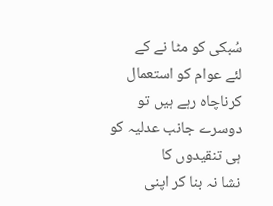سُبکی کو مٹا نے کے
لئے عوام کو استعمال کرناچاہ رہے ہیں تو دوسرے جانب عدلیہ کو ہی تنقیدوں کا
نشا نہ بنا کر اپنی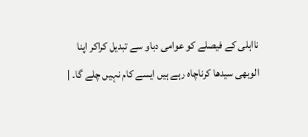نااہلی کے فیصلے کو عوامی دباو سے تبدیل کراکر اپنا
الوبھی سیدھا کرناچاہ رہے ہیں ایسے کام نہیں چلے گا۔ |